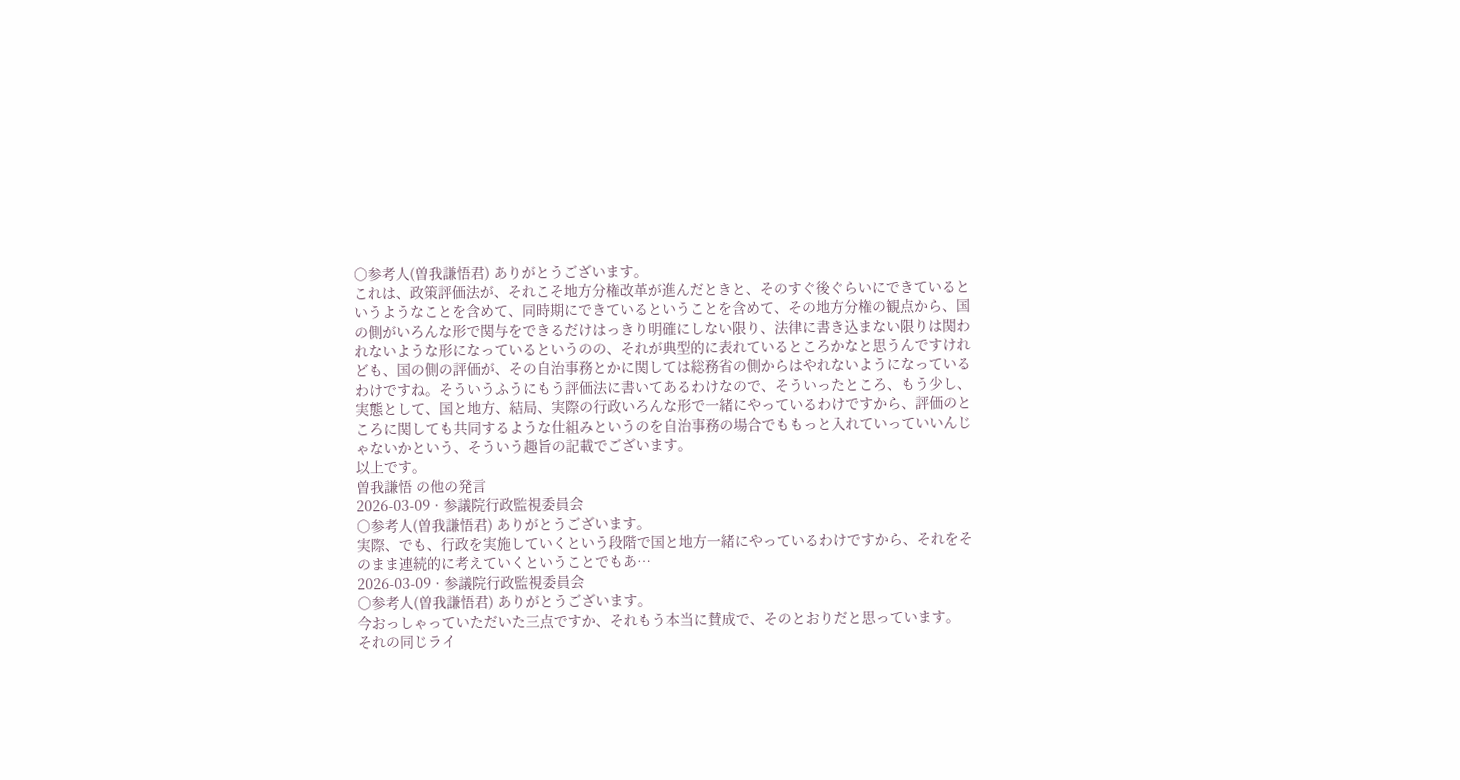○参考人(曽我謙悟君) ありがとうございます。
これは、政策評価法が、それこそ地方分権改革が進んだときと、そのすぐ後ぐらいにできているというようなことを含めて、同時期にできているということを含めて、その地方分権の観点から、国の側がいろんな形で関与をできるだけはっきり明確にしない限り、法律に書き込まない限りは関われないような形になっているというのの、それが典型的に表れているところかなと思うんですけれども、国の側の評価が、その自治事務とかに関しては総務省の側からはやれないようになっているわけですね。そういうふうにもう評価法に書いてあるわけなので、そういったところ、もう少し、実態として、国と地方、結局、実際の行政いろんな形で一緒にやっているわけですから、評価のところに関しても共同するような仕組みというのを自治事務の場合でももっと入れていっていいんじゃないかという、そういう趣旨の記載でございます。
以上です。
曽我謙悟 の他の発言
2026-03-09 · 参議院行政監視委員会
○参考人(曽我謙悟君) ありがとうございます。
実際、でも、行政を実施していくという段階で国と地方一緒にやっているわけですから、それをそのまま連続的に考えていくということでもあ…
2026-03-09 · 参議院行政監視委員会
○参考人(曽我謙悟君) ありがとうございます。
今おっしゃっていただいた三点ですか、それもう本当に賛成で、そのとおりだと思っています。
それの同じライ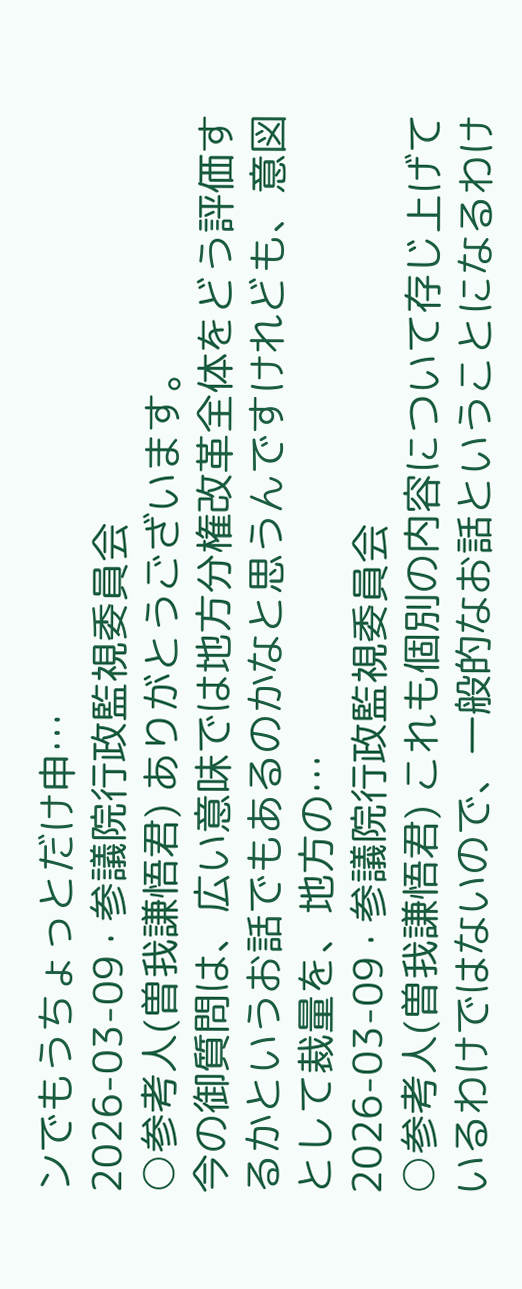ンでもうちょっとだけ申…
2026-03-09 · 参議院行政監視委員会
○参考人(曽我謙悟君) ありがとうございます。
今の御質問は、広い意味では地方分権改革全体をどう評価するかというお話でもあるのかなと思うんですけれども、意図として裁量を、地方の…
2026-03-09 · 参議院行政監視委員会
○参考人(曽我謙悟君) これも個別の内容について存じ上げているわけではないので、一般的なお話ということになるわけ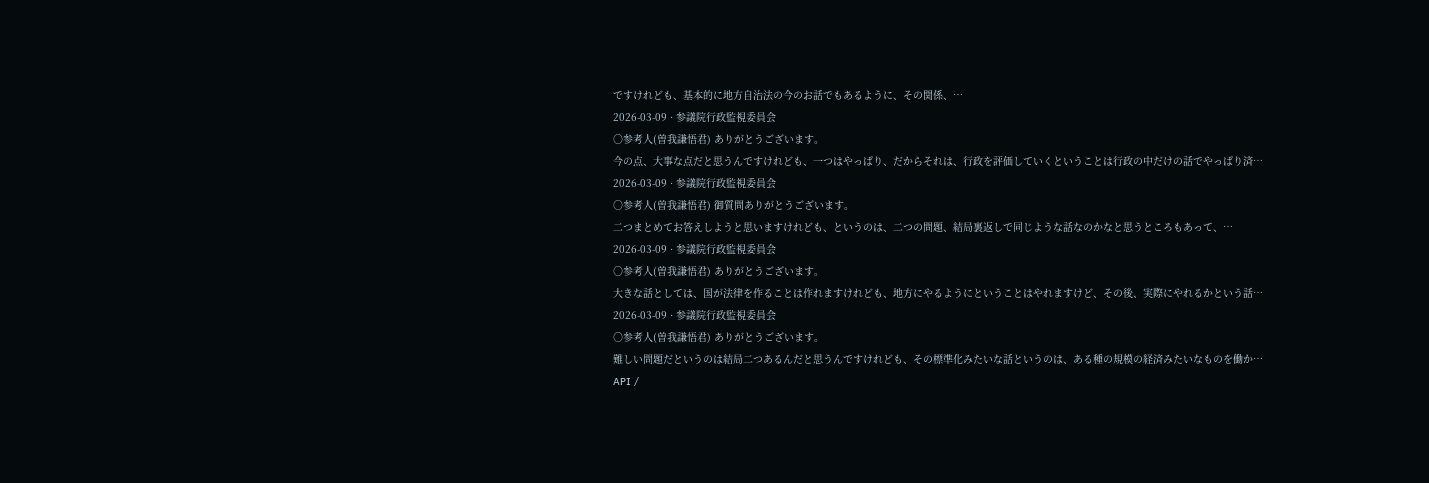ですけれども、基本的に地方自治法の今のお話でもあるように、その関係、…
2026-03-09 · 参議院行政監視委員会
○参考人(曽我謙悟君) ありがとうございます。
今の点、大事な点だと思うんですけれども、一つはやっぱり、だからそれは、行政を評価していくということは行政の中だけの話でやっぱり済…
2026-03-09 · 参議院行政監視委員会
○参考人(曽我謙悟君) 御質問ありがとうございます。
二つまとめてお答えしようと思いますけれども、というのは、二つの問題、結局裏返しで同じような話なのかなと思うところもあって、…
2026-03-09 · 参議院行政監視委員会
○参考人(曽我謙悟君) ありがとうございます。
大きな話としては、国が法律を作ることは作れますけれども、地方にやるようにということはやれますけど、その後、実際にやれるかという話…
2026-03-09 · 参議院行政監視委員会
○参考人(曽我謙悟君) ありがとうございます。
難しい問題だというのは結局二つあるんだと思うんですけれども、その標準化みたいな話というのは、ある種の規模の経済みたいなものを働か…
API /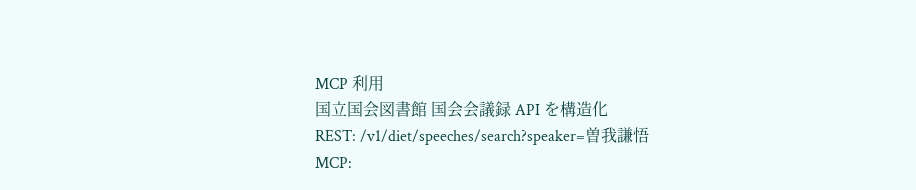MCP 利用
国立国会図書館 国会会議録 API を構造化
REST: /v1/diet/speeches/search?speaker=曽我謙悟
MCP: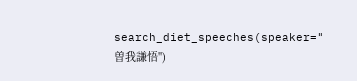search_diet_speeches(speaker="曽我謙悟")